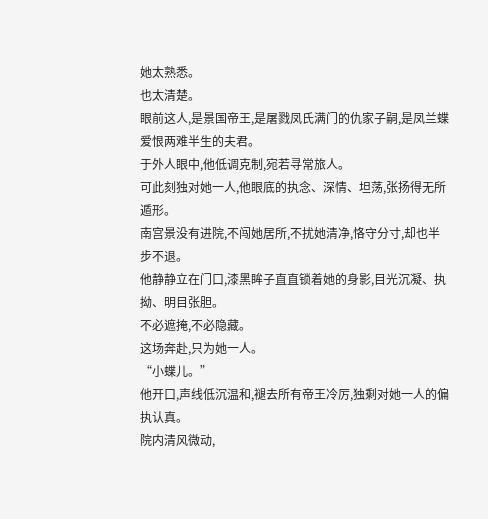她太熟悉。
也太清楚。
眼前这人,是景国帝王,是屠戮凤氏满门的仇家子嗣,是凤兰蝶爱恨两难半生的夫君。
于外人眼中,他低调克制,宛若寻常旅人。
可此刻独对她一人,他眼底的执念、深情、坦荡,张扬得无所遁形。
南宫景没有进院,不闯她居所,不扰她清净,恪守分寸,却也半步不退。
他静静立在门口,漆黑眸子直直锁着她的身影,目光沉凝、执拗、明目张胆。
不必遮掩,不必隐藏。
这场奔赴,只为她一人。
“小蝶儿。”
他开口,声线低沉温和,褪去所有帝王冷厉,独剩对她一人的偏执认真。
院内清风微动,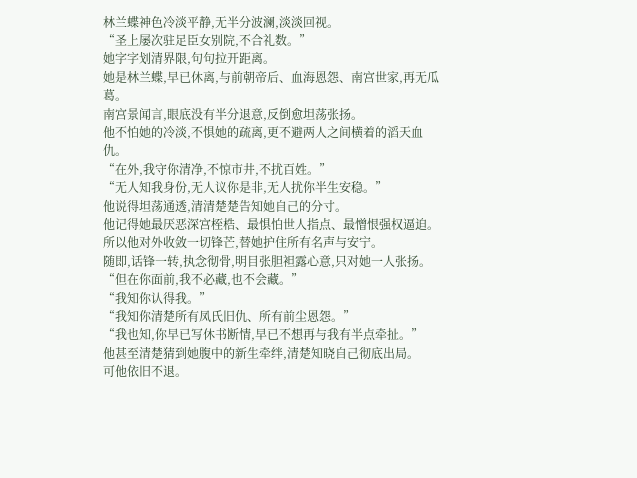林兰蝶神色冷淡平静,无半分波澜,淡淡回视。
“圣上屡次驻足臣女别院,不合礼数。”
她字字划清界限,句句拉开距离。
她是林兰蝶,早已休离,与前朝帝后、血海恩怨、南宫世家,再无瓜葛。
南宫景闻言,眼底没有半分退意,反倒愈坦荡张扬。
他不怕她的冷淡,不惧她的疏离,更不避两人之间横着的滔天血仇。
“在外,我守你清净,不惊市井,不扰百姓。”
“无人知我身份,无人议你是非,无人扰你半生安稳。”
他说得坦荡通透,清清楚楚告知她自己的分寸。
他记得她最厌恶深宫桎梏、最惧怕世人指点、最憎恨强权逼迫。
所以他对外收敛一切锋芒,替她护住所有名声与安宁。
随即,话锋一转,执念彻骨,明目张胆袒露心意,只对她一人张扬。
“但在你面前,我不必藏,也不会藏。”
“我知你认得我。”
“我知你清楚所有凤氏旧仇、所有前尘恩怨。”
“我也知,你早已写休书断情,早已不想再与我有半点牵扯。”
他甚至清楚猜到她腹中的新生牵绊,清楚知晓自己彻底出局。
可他依旧不退。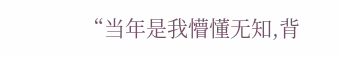“当年是我懵懂无知,背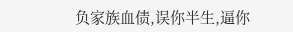负家族血债,误你半生,逼你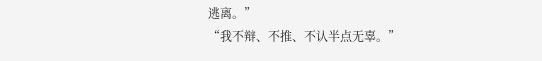逃离。”
“我不辩、不推、不认半点无辜。”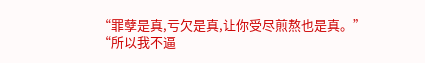“罪孽是真,亏欠是真,让你受尽煎熬也是真。”
“所以我不逼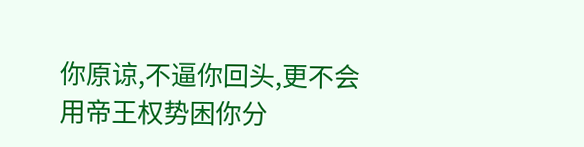你原谅,不逼你回头,更不会用帝王权势困你分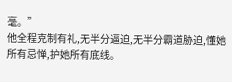毫。”
他全程克制有礼,无半分逼迫,无半分霸道胁迫,懂她所有忌惮,护她所有底线。